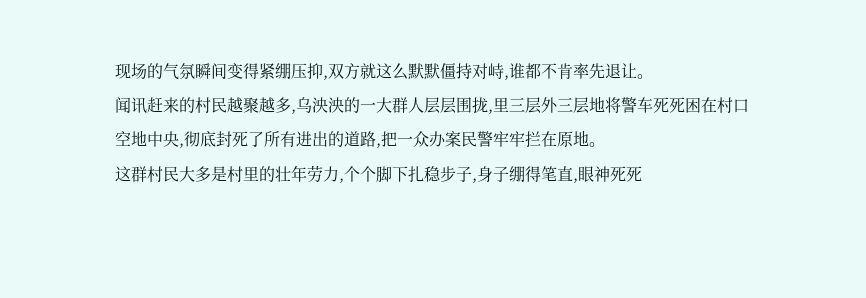现场的气氛瞬间变得紧绷压抑,双方就这么默默僵持对峙,谁都不肯率先退让。
闻讯赶来的村民越聚越多,乌泱泱的一大群人层层围拢,里三层外三层地将警车死死困在村口空地中央,彻底封死了所有进出的道路,把一众办案民警牢牢拦在原地。
这群村民大多是村里的壮年劳力,个个脚下扎稳步子,身子绷得笔直,眼神死死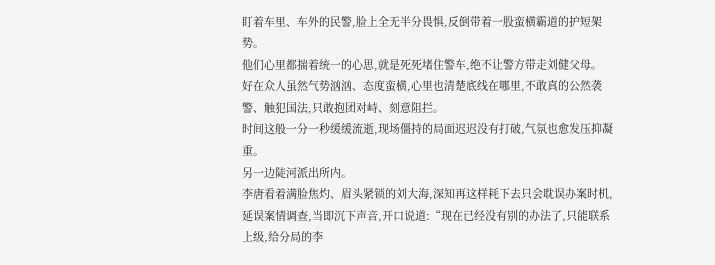盯着车里、车外的民警,脸上全无半分畏惧,反倒带着一股蛮横霸道的护短架势。
他们心里都揣着统一的心思,就是死死堵住警车,绝不让警方带走刘健父母。
好在众人虽然气势汹汹、态度蛮横,心里也清楚底线在哪里,不敢真的公然袭警、触犯国法,只敢抱团对峙、刻意阻拦。
时间这般一分一秒缓缓流逝,现场僵持的局面迟迟没有打破,气氛也愈发压抑凝重。
另一边陡河派出所内。
李唐看着满脸焦灼、眉头紧锁的刘大海,深知再这样耗下去只会耽误办案时机,延误案情调查,当即沉下声音,开口说道:“现在已经没有别的办法了,只能联系上级,给分局的李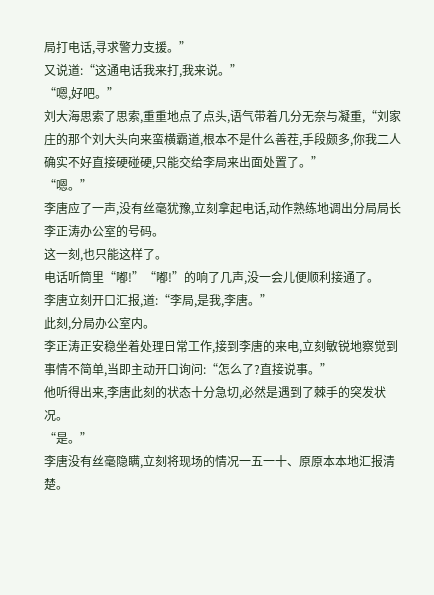局打电话,寻求警力支援。”
又说道:“这通电话我来打,我来说。”
“嗯,好吧。”
刘大海思索了思索,重重地点了点头,语气带着几分无奈与凝重,“刘家庄的那个刘大头向来蛮横霸道,根本不是什么善茬,手段颇多,你我二人确实不好直接硬碰硬,只能交给李局来出面处置了。”
“嗯。”
李唐应了一声,没有丝毫犹豫,立刻拿起电话,动作熟练地调出分局局长李正涛办公室的号码。
这一刻,也只能这样了。
电话听筒里“嘟!”“嘟!”的响了几声,没一会儿便顺利接通了。
李唐立刻开口汇报,道:“李局,是我,李唐。”
此刻,分局办公室内。
李正涛正安稳坐着处理日常工作,接到李唐的来电,立刻敏锐地察觉到事情不简单,当即主动开口询问:“怎么了?直接说事。”
他听得出来,李唐此刻的状态十分急切,必然是遇到了棘手的突发状况。
“是。”
李唐没有丝毫隐瞒,立刻将现场的情况一五一十、原原本本地汇报清楚。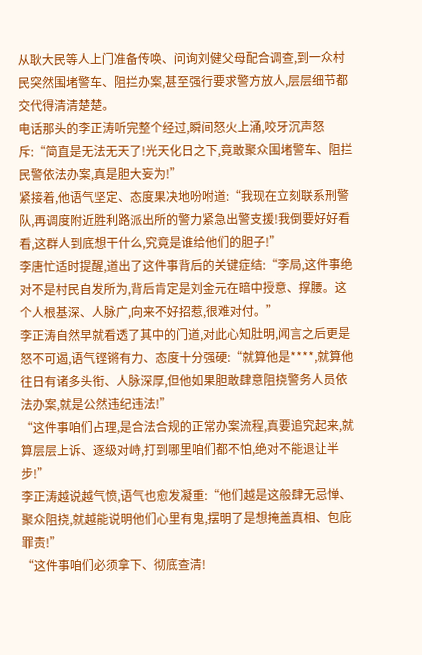从耿大民等人上门准备传唤、问询刘健父母配合调查,到一众村民突然围堵警车、阻拦办案,甚至强行要求警方放人,层层细节都交代得清清楚楚。
电话那头的李正涛听完整个经过,瞬间怒火上涌,咬牙沉声怒斥:“简直是无法无天了!光天化日之下,竟敢聚众围堵警车、阻拦民警依法办案,真是胆大妄为!”
紧接着,他语气坚定、态度果决地吩咐道:“我现在立刻联系刑警队,再调度附近胜利路派出所的警力紧急出警支援!我倒要好好看看,这群人到底想干什么,究竟是谁给他们的胆子!”
李唐忙适时提醒,道出了这件事背后的关键症结:“李局,这件事绝对不是村民自发所为,背后肯定是刘金元在暗中授意、撑腰。这个人根基深、人脉广,向来不好招惹,很难对付。”
李正涛自然早就看透了其中的门道,对此心知肚明,闻言之后更是怒不可遏,语气铿锵有力、态度十分强硬:“就算他是****,就算他往日有诸多头衔、人脉深厚,但他如果胆敢肆意阻挠警务人员依法办案,就是公然违纪违法!”
“这件事咱们占理,是合法合规的正常办案流程,真要追究起来,就算层层上诉、逐级对峙,打到哪里咱们都不怕,绝对不能退让半步!”
李正涛越说越气愤,语气也愈发凝重:“他们越是这般肆无忌惮、聚众阻挠,就越能说明他们心里有鬼,摆明了是想掩盖真相、包庇罪责!”
“这件事咱们必须拿下、彻底查清!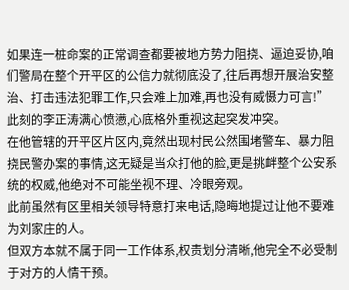如果连一桩命案的正常调查都要被地方势力阻挠、逼迫妥协,咱们警局在整个开平区的公信力就彻底没了,往后再想开展治安整治、打击违法犯罪工作,只会难上加难,再也没有威慑力可言!”
此刻的李正涛满心愤懑,心底格外重视这起突发冲突。
在他管辖的开平区片区内,竟然出现村民公然围堵警车、暴力阻挠民警办案的事情,这无疑是当众打他的脸,更是挑衅整个公安系统的权威,他绝对不可能坐视不理、冷眼旁观。
此前虽然有区里相关领导特意打来电话,隐晦地提过让他不要难为刘家庄的人。
但双方本就不属于同一工作体系,权责划分清晰,他完全不必受制于对方的人情干预。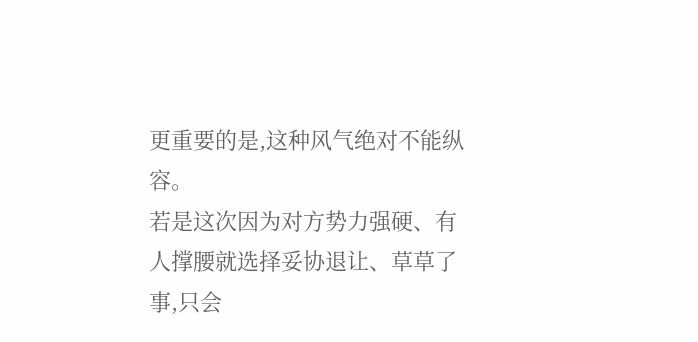更重要的是,这种风气绝对不能纵容。
若是这次因为对方势力强硬、有人撑腰就选择妥协退让、草草了事,只会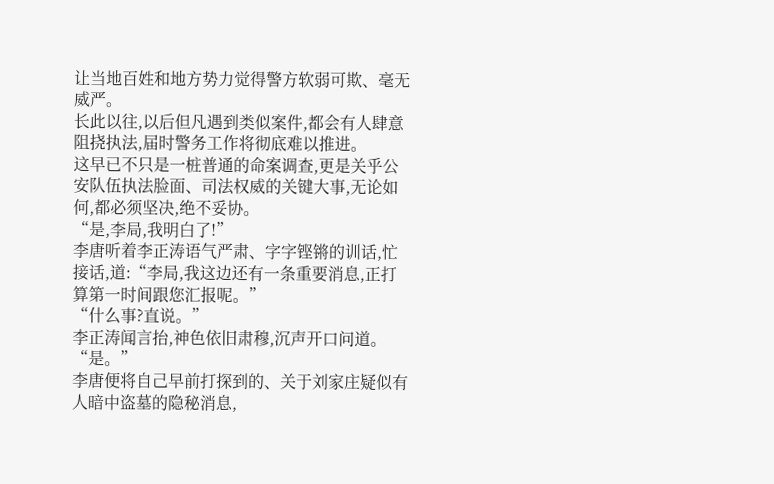让当地百姓和地方势力觉得警方软弱可欺、毫无威严。
长此以往,以后但凡遇到类似案件,都会有人肆意阻挠执法,届时警务工作将彻底难以推进。
这早已不只是一桩普通的命案调查,更是关乎公安队伍执法脸面、司法权威的关键大事,无论如何,都必须坚决,绝不妥协。
“是,李局,我明白了!”
李唐听着李正涛语气严肃、字字铿锵的训话,忙接话,道:“李局,我这边还有一条重要消息,正打算第一时间跟您汇报呢。”
“什么事?直说。”
李正涛闻言抬,神色依旧肃穆,沉声开口问道。
“是。”
李唐便将自己早前打探到的、关于刘家庄疑似有人暗中盗墓的隐秘消息,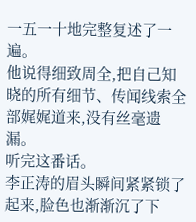一五一十地完整复述了一遍。
他说得细致周全,把自己知晓的所有细节、传闻线索全部娓娓道来,没有丝毫遗漏。
听完这番话。
李正涛的眉头瞬间紧紧锁了起来,脸色也渐渐沉了下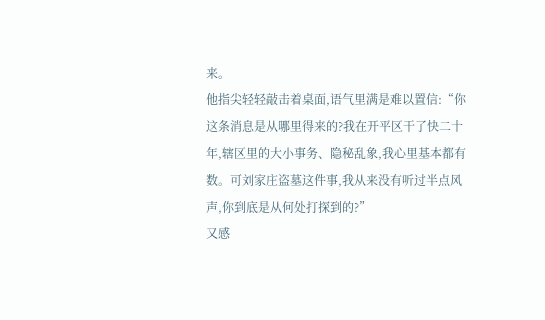来。
他指尖轻轻敲击着桌面,语气里满是难以置信:“你这条消息是从哪里得来的?我在开平区干了快二十年,辖区里的大小事务、隐秘乱象,我心里基本都有数。可刘家庄盗墓这件事,我从来没有听过半点风声,你到底是从何处打探到的?”
又感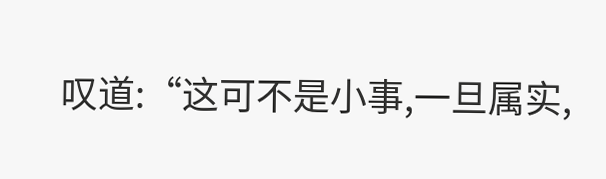叹道:“这可不是小事,一旦属实,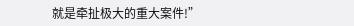就是牵扯极大的重大案件!”